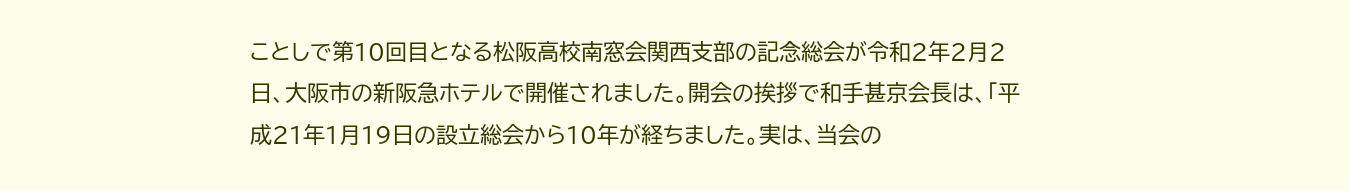ことしで第10回目となる松阪高校南窓会関西支部の記念総会が令和2年2月2日、大阪市の新阪急ホテルで開催されました。開会の挨拶で和手甚京会長は、「平成21年1月19日の設立総会から10年が経ちました。実は、当会の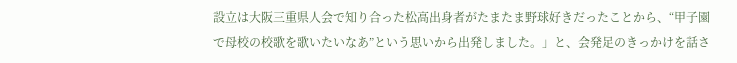設立は大阪三重県人会で知り合った松高出身者がたまたま野球好きだったことから、“甲子園で母校の校歌を歌いたいなあ”という思いから出発しました。」と、会発足のきっかけを話さ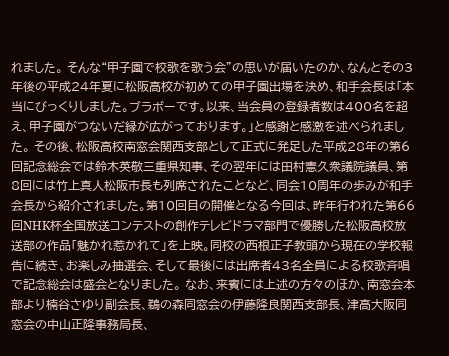れました。 そんな“甲子園で校歌を歌う会”の思いが届いたのか、なんとその3年後の平成24年夏に松阪高校が初めての甲子園出場を決め、和手会長は「本当にびっくりしました。ブラボーです。以来、当会員の登録者数は400名を超え、甲子園がつないだ縁が広がっております。」と感謝と感激を述べられました。 その後、松阪高校南窓会関西支部として正式に発足した平成28年の第6回記念総会では鈴木英敬三重県知事、その翌年には田村憲久衆議院議員、第8回には竹上真人松阪市長も列席されたことなど、同会10周年の歩みが和手会長から紹介されました。第10回目の開催となる今回は、昨年行われた第66回NHK杯全国放送コンテストの創作テレビドラマ部門で優勝した松阪高校放送部の作品「魅かれ惹かれて」を上映。同校の西根正子教頭から現在の学校報告に続き、お楽しみ抽選会、そして最後には出席者43名全員による校歌斉唱で記念総会は盛会となりました。 なお、来賓には上述の方々のほか、南窓会本部より楠谷さゆり副会長、鵜の森同窓会の伊藤隆良関西支部長、津高大阪同窓会の中山正隆事務局長、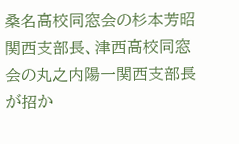桑名高校同窓会の杉本芳昭関西支部長、津西高校同窓会の丸之内陽一関西支部長が招か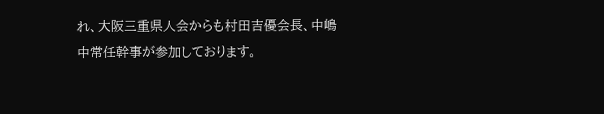れ、大阪三重県人会からも村田吉優会長、中嶋中常任幹事が参加しております。